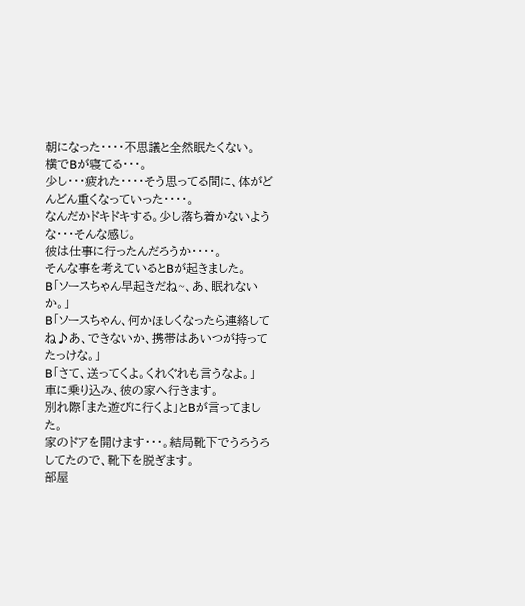朝になった・・・・不思議と全然眠たくない。
横でBが寝てる・・・。
少し・・・疲れた・・・・そう思ってる間に、体がどんどん重くなっていった・・・・。
なんだかドキドキする。少し落ち着かないような・・・そんな感じ。
彼は仕事に行ったんだろうか・・・・。
そんな事を考えているとBが起きました。
B「ソースちゃん早起きだね~、あ、眠れないか。」
B「ソースちゃん、何かほしくなったら連絡してね♪あ、できないか、携帯はあいつが持ってたっけな。」
B「さて、送ってくよ。くれぐれも言うなよ。」
車に乗り込み、彼の家へ行きます。
別れ際「また遊びに行くよ」とBが言ってました。
家のドアを開けます・・・。結局靴下でうろうろしてたので、靴下を脱ぎます。
部屋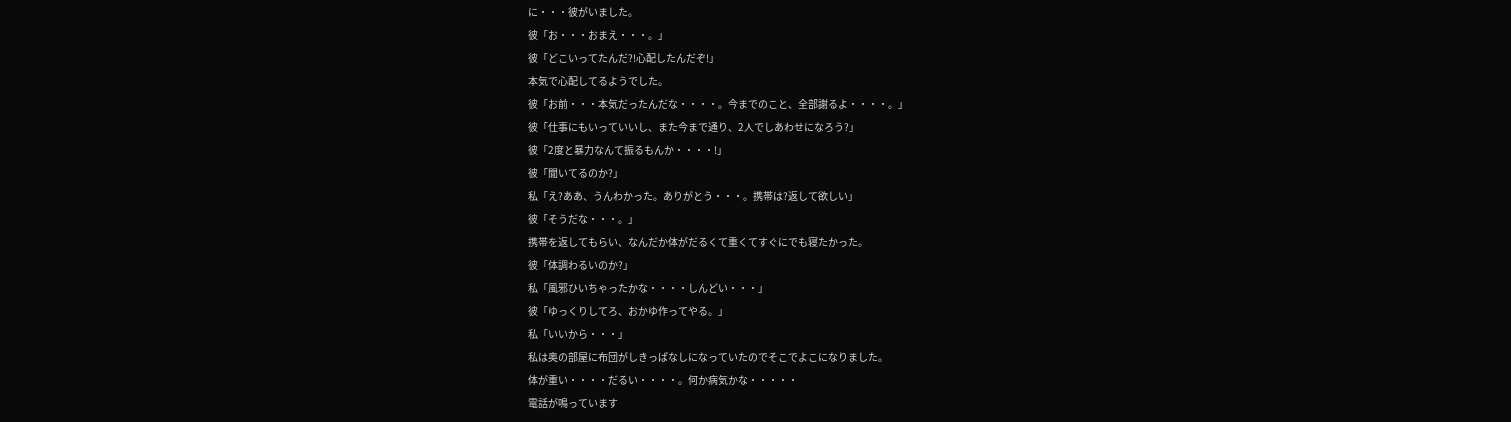に・・・彼がいました。
彼「お・・・おまえ・・・。」
彼「どこいってたんだ?!心配したんだぞ!」
本気で心配してるようでした。
彼「お前・・・本気だったんだな・・・・。今までのこと、全部謝るよ・・・・。」
彼「仕事にもいっていいし、また今まで通り、2人でしあわせになろう?」
彼「2度と暴力なんて振るもんか・・・・!」
彼「聞いてるのか?」
私「え?ああ、うんわかった。ありがとう・・・。携帯は?返して欲しい」
彼「そうだな・・・。」
携帯を返してもらい、なんだか体がだるくて重くてすぐにでも寝たかった。
彼「体調わるいのか?」
私「風邪ひいちゃったかな・・・・しんどい・・・」
彼「ゆっくりしてろ、おかゆ作ってやる。」
私「いいから・・・」
私は奥の部屋に布団がしきっぱなしになっていたのでそこでよこになりました。
体が重い・・・・だるい・・・・。何か病気かな・・・・・
電話が鳴っています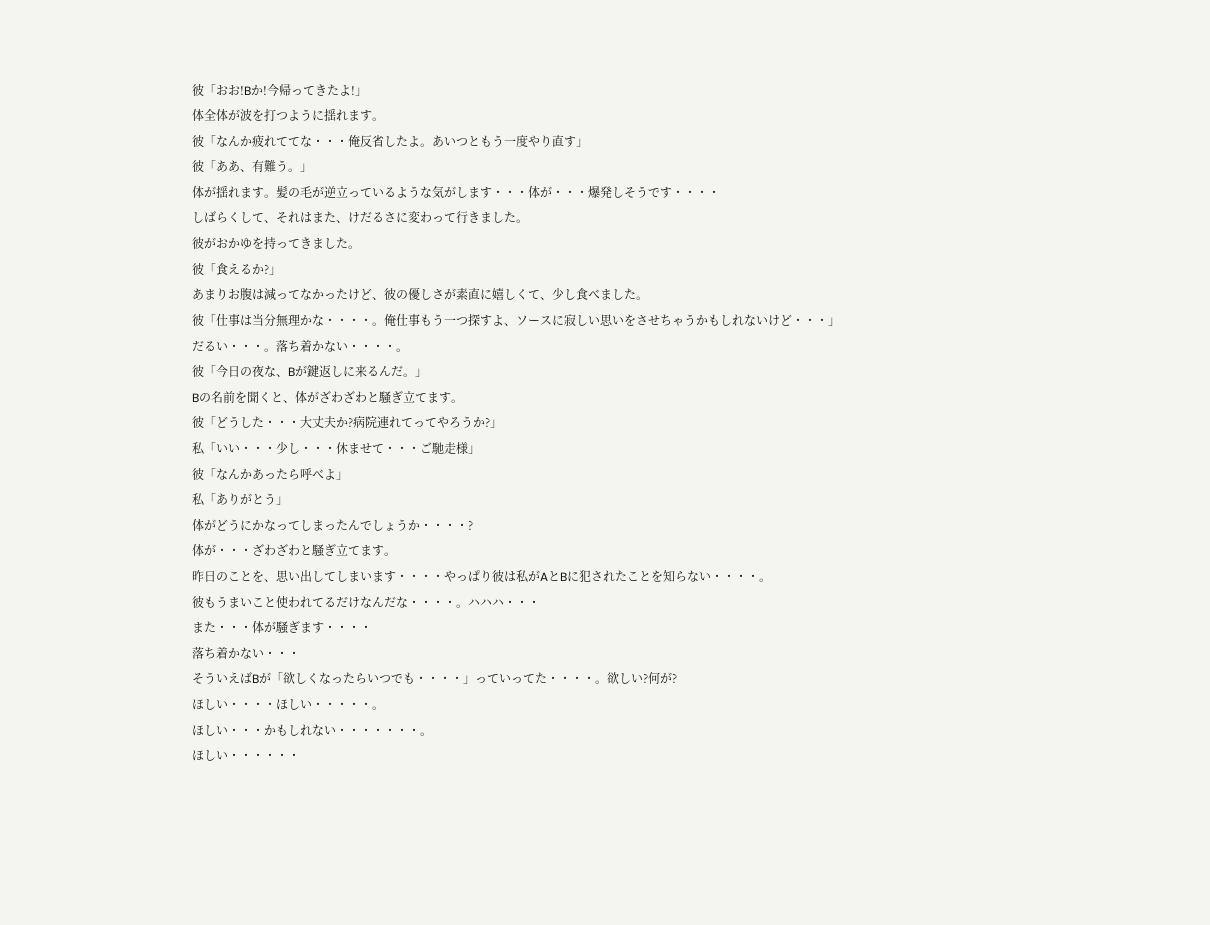彼「おお!Bか!今帰ってきたよ!」
体全体が波を打つように揺れます。
彼「なんか疲れててな・・・俺反省したよ。あいつともう一度やり直す」
彼「ああ、有難う。」
体が揺れます。髪の毛が逆立っているような気がします・・・体が・・・爆発しそうです・・・・
しばらくして、それはまた、けだるさに変わって行きました。
彼がおかゆを持ってきました。
彼「食えるか?」
あまりお腹は減ってなかったけど、彼の優しさが素直に嬉しくて、少し食べました。
彼「仕事は当分無理かな・・・・。俺仕事もう一つ探すよ、ソースに寂しい思いをさせちゃうかもしれないけど・・・」
だるい・・・。落ち着かない・・・・。
彼「今日の夜な、Bが鍵返しに来るんだ。」
Bの名前を聞くと、体がざわざわと騒ぎ立てます。
彼「どうした・・・大丈夫か?病院連れてってやろうか?」
私「いい・・・少し・・・休ませて・・・ご馳走様」
彼「なんかあったら呼べよ」
私「ありがとう」
体がどうにかなってしまったんでしょうか・・・・?
体が・・・ざわざわと騒ぎ立てます。
昨日のことを、思い出してしまいます・・・・やっぱり彼は私がAとBに犯されたことを知らない・・・・。
彼もうまいこと使われてるだけなんだな・・・・。ハハハ・・・
また・・・体が騒ぎます・・・・
落ち着かない・・・
そういえばBが「欲しくなったらいつでも・・・・」っていってた・・・・。欲しい?何が?
ほしい・・・・ほしい・・・・・。
ほしい・・・かもしれない・・・・・・・。
ほしい・・・・・・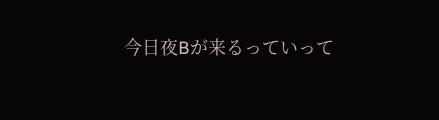今日夜Bが来るっていって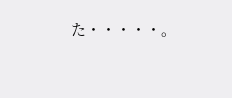た・・・・・。